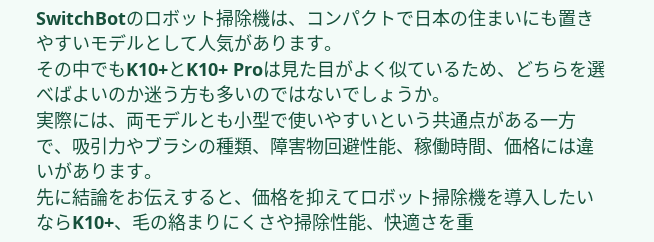SwitchBotのロボット掃除機は、コンパクトで日本の住まいにも置きやすいモデルとして人気があります。
その中でもK10+とK10+ Proは見た目がよく似ているため、どちらを選べばよいのか迷う方も多いのではないでしょうか。
実際には、両モデルとも小型で使いやすいという共通点がある一方で、吸引力やブラシの種類、障害物回避性能、稼働時間、価格には違いがあります。
先に結論をお伝えすると、価格を抑えてロボット掃除機を導入したいならK10+、毛の絡まりにくさや掃除性能、快適さを重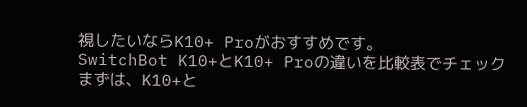視したいならK10+ Proがおすすめです。
SwitchBot K10+とK10+ Proの違いを比較表でチェック
まずは、K10+と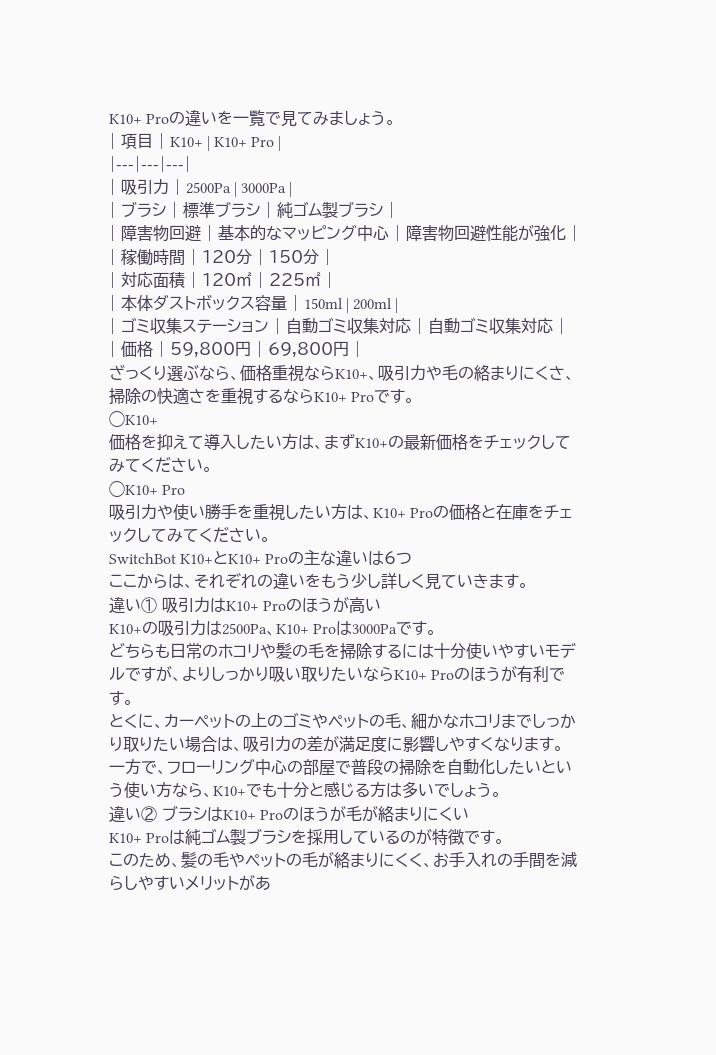K10+ Proの違いを一覧で見てみましょう。
| 項目 | K10+ | K10+ Pro |
|---|---|---|
| 吸引力 | 2500Pa | 3000Pa |
| ブラシ | 標準ブラシ | 純ゴム製ブラシ |
| 障害物回避 | 基本的なマッピング中心 | 障害物回避性能が強化 |
| 稼働時間 | 120分 | 150分 |
| 対応面積 | 120㎡ | 225㎡ |
| 本体ダストボックス容量 | 150ml | 200ml |
| ゴミ収集ステーション | 自動ゴミ収集対応 | 自動ゴミ収集対応 |
| 価格 | 59,800円 | 69,800円 |
ざっくり選ぶなら、価格重視ならK10+、吸引力や毛の絡まりにくさ、掃除の快適さを重視するならK10+ Proです。
◯K10+
価格を抑えて導入したい方は、まずK10+の最新価格をチェックしてみてください。
◯K10+ Pro
吸引力や使い勝手を重視したい方は、K10+ Proの価格と在庫をチェックしてみてください。
SwitchBot K10+とK10+ Proの主な違いは6つ
ここからは、それぞれの違いをもう少し詳しく見ていきます。
違い① 吸引力はK10+ Proのほうが高い
K10+の吸引力は2500Pa、K10+ Proは3000Paです。
どちらも日常のホコリや髪の毛を掃除するには十分使いやすいモデルですが、よりしっかり吸い取りたいならK10+ Proのほうが有利です。
とくに、カーペットの上のゴミやペットの毛、細かなホコリまでしっかり取りたい場合は、吸引力の差が満足度に影響しやすくなります。
一方で、フローリング中心の部屋で普段の掃除を自動化したいという使い方なら、K10+でも十分と感じる方は多いでしょう。
違い② ブラシはK10+ Proのほうが毛が絡まりにくい
K10+ Proは純ゴム製ブラシを採用しているのが特徴です。
このため、髪の毛やペットの毛が絡まりにくく、お手入れの手間を減らしやすいメリットがあ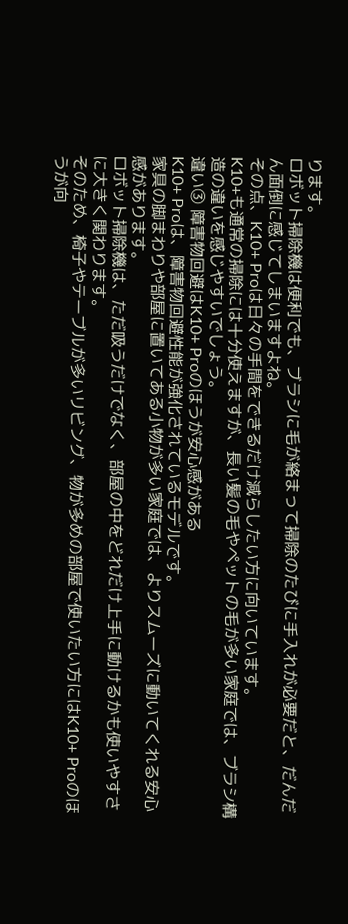ります。
ロボット掃除機は便利でも、ブラシに毛が絡まって掃除のたびに手入れが必要だと、だんだん面倒に感じてしまいますよね。
その点、K10+ Proは日々の手間をできるだけ減らしたい方に向いています。
K10+も通常の掃除には十分使えますが、長い髪の毛やペットの毛が多い家庭では、ブラシ構造の違いを感じやすいでしょう。
違い③ 障害物回避はK10+ Proのほうが安心感がある
K10+ Proは、障害物回避性能が強化されているモデルです。
家具の脚まわりや部屋に置いてある小物が多い家庭では、よりスムーズに動いてくれる安心感があります。
ロボット掃除機は、ただ吸うだけでなく、部屋の中をどれだけ上手に動けるかも使いやすさに大きく関わります。
そのため、椅子やテーブルが多いリビング、物が多めの部屋で使いたい方にはK10+ Proのほうが向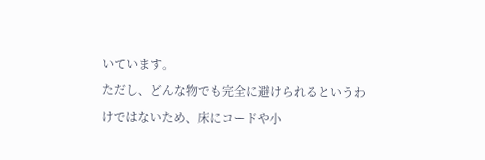いています。
ただし、どんな物でも完全に避けられるというわけではないため、床にコードや小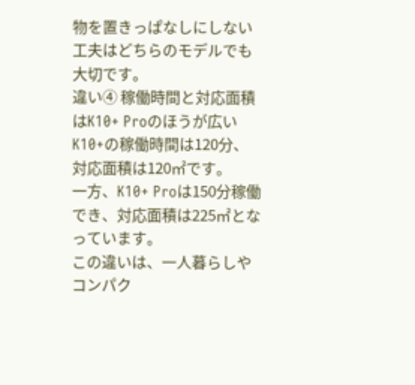物を置きっぱなしにしない工夫はどちらのモデルでも大切です。
違い④ 稼働時間と対応面積はK10+ Proのほうが広い
K10+の稼働時間は120分、対応面積は120㎡です。
一方、K10+ Proは150分稼働でき、対応面積は225㎡となっています。
この違いは、一人暮らしやコンパク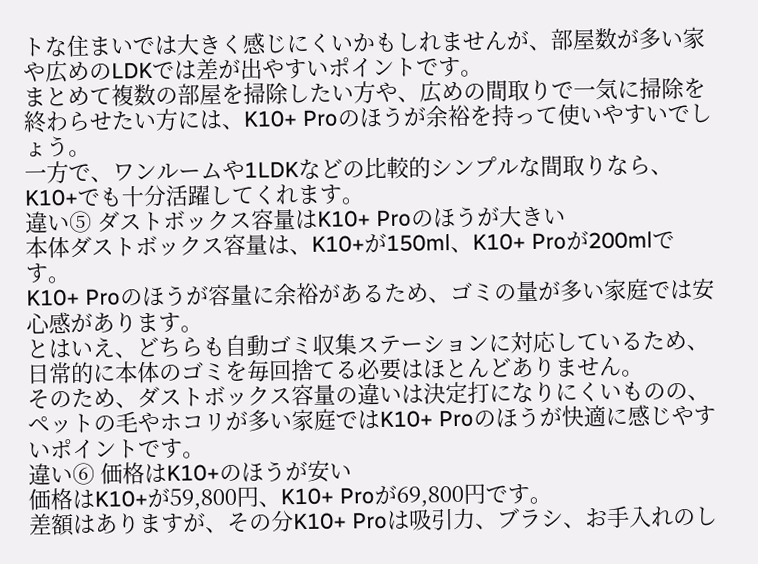トな住まいでは大きく感じにくいかもしれませんが、部屋数が多い家や広めのLDKでは差が出やすいポイントです。
まとめて複数の部屋を掃除したい方や、広めの間取りで一気に掃除を終わらせたい方には、K10+ Proのほうが余裕を持って使いやすいでしょう。
一方で、ワンルームや1LDKなどの比較的シンプルな間取りなら、K10+でも十分活躍してくれます。
違い⑤ ダストボックス容量はK10+ Proのほうが大きい
本体ダストボックス容量は、K10+が150ml、K10+ Proが200mlです。
K10+ Proのほうが容量に余裕があるため、ゴミの量が多い家庭では安心感があります。
とはいえ、どちらも自動ゴミ収集ステーションに対応しているため、日常的に本体のゴミを毎回捨てる必要はほとんどありません。
そのため、ダストボックス容量の違いは決定打になりにくいものの、ペットの毛やホコリが多い家庭ではK10+ Proのほうが快適に感じやすいポイントです。
違い⑥ 価格はK10+のほうが安い
価格はK10+が59,800円、K10+ Proが69,800円です。
差額はありますが、その分K10+ Proは吸引力、ブラシ、お手入れのし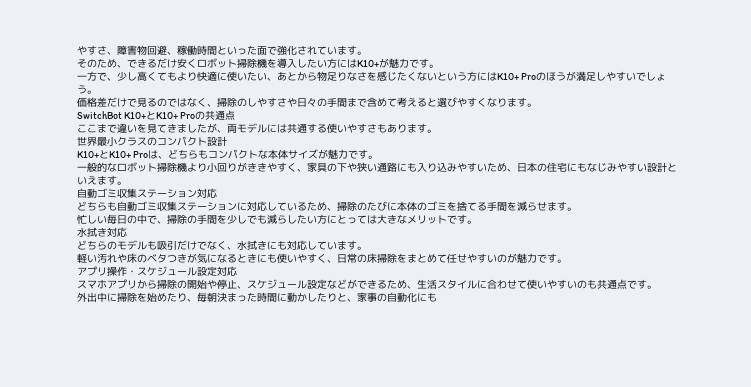やすさ、障害物回避、稼働時間といった面で強化されています。
そのため、できるだけ安くロボット掃除機を導入したい方にはK10+が魅力です。
一方で、少し高くてもより快適に使いたい、あとから物足りなさを感じたくないという方にはK10+ Proのほうが満足しやすいでしょう。
価格差だけで見るのではなく、掃除のしやすさや日々の手間まで含めて考えると選びやすくなります。
SwitchBot K10+とK10+ Proの共通点
ここまで違いを見てきましたが、両モデルには共通する使いやすさもあります。
世界最小クラスのコンパクト設計
K10+とK10+ Proは、どちらもコンパクトな本体サイズが魅力です。
一般的なロボット掃除機より小回りがききやすく、家具の下や狭い通路にも入り込みやすいため、日本の住宅にもなじみやすい設計といえます。
自動ゴミ収集ステーション対応
どちらも自動ゴミ収集ステーションに対応しているため、掃除のたびに本体のゴミを捨てる手間を減らせます。
忙しい毎日の中で、掃除の手間を少しでも減らしたい方にとっては大きなメリットです。
水拭き対応
どちらのモデルも吸引だけでなく、水拭きにも対応しています。
軽い汚れや床のベタつきが気になるときにも使いやすく、日常の床掃除をまとめて任せやすいのが魅力です。
アプリ操作・スケジュール設定対応
スマホアプリから掃除の開始や停止、スケジュール設定などができるため、生活スタイルに合わせて使いやすいのも共通点です。
外出中に掃除を始めたり、毎朝決まった時間に動かしたりと、家事の自動化にも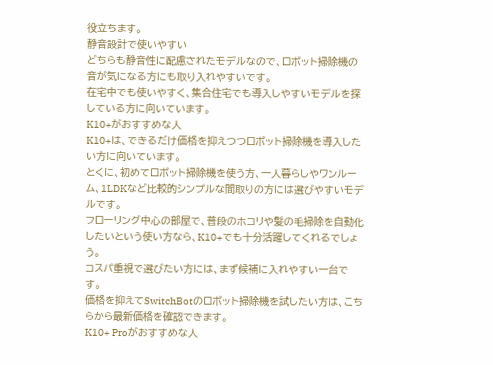役立ちます。
静音設計で使いやすい
どちらも静音性に配慮されたモデルなので、ロボット掃除機の音が気になる方にも取り入れやすいです。
在宅中でも使いやすく、集合住宅でも導入しやすいモデルを探している方に向いています。
K10+がおすすめな人
K10+は、できるだけ価格を抑えつつロボット掃除機を導入したい方に向いています。
とくに、初めてロボット掃除機を使う方、一人暮らしやワンルーム、1LDKなど比較的シンプルな間取りの方には選びやすいモデルです。
フローリング中心の部屋で、普段のホコリや髪の毛掃除を自動化したいという使い方なら、K10+でも十分活躍してくれるでしょう。
コスパ重視で選びたい方には、まず候補に入れやすい一台です。
価格を抑えてSwitchBotのロボット掃除機を試したい方は、こちらから最新価格を確認できます。
K10+ Proがおすすめな人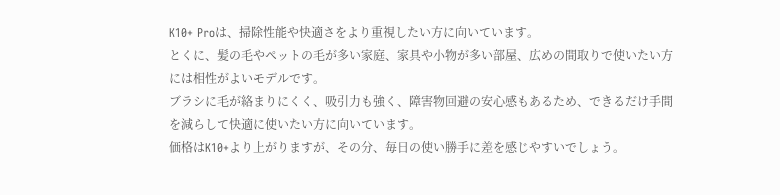K10+ Proは、掃除性能や快適さをより重視したい方に向いています。
とくに、髪の毛やペットの毛が多い家庭、家具や小物が多い部屋、広めの間取りで使いたい方には相性がよいモデルです。
ブラシに毛が絡まりにくく、吸引力も強く、障害物回避の安心感もあるため、できるだけ手間を減らして快適に使いたい方に向いています。
価格はK10+より上がりますが、その分、毎日の使い勝手に差を感じやすいでしょう。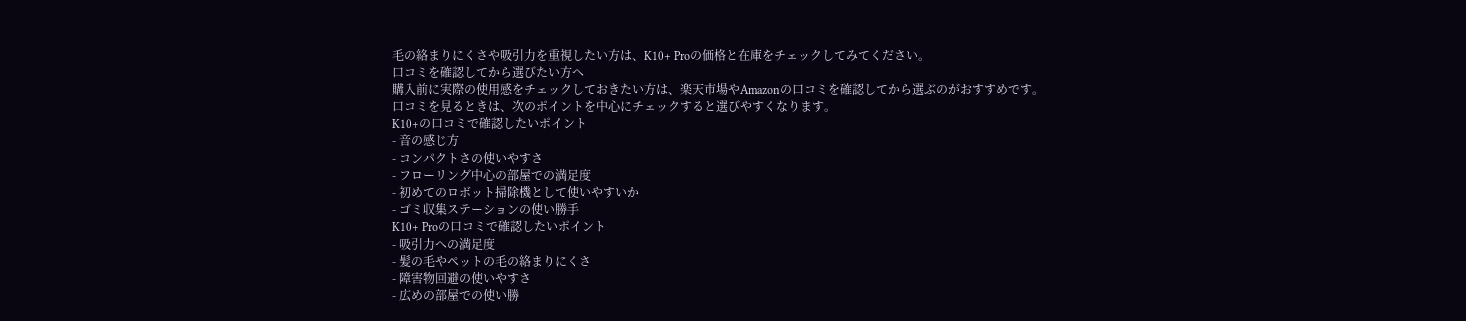毛の絡まりにくさや吸引力を重視したい方は、K10+ Proの価格と在庫をチェックしてみてください。
口コミを確認してから選びたい方へ
購入前に実際の使用感をチェックしておきたい方は、楽天市場やAmazonの口コミを確認してから選ぶのがおすすめです。
口コミを見るときは、次のポイントを中心にチェックすると選びやすくなります。
K10+の口コミで確認したいポイント
- 音の感じ方
- コンパクトさの使いやすさ
- フローリング中心の部屋での満足度
- 初めてのロボット掃除機として使いやすいか
- ゴミ収集ステーションの使い勝手
K10+ Proの口コミで確認したいポイント
- 吸引力への満足度
- 髪の毛やペットの毛の絡まりにくさ
- 障害物回避の使いやすさ
- 広めの部屋での使い勝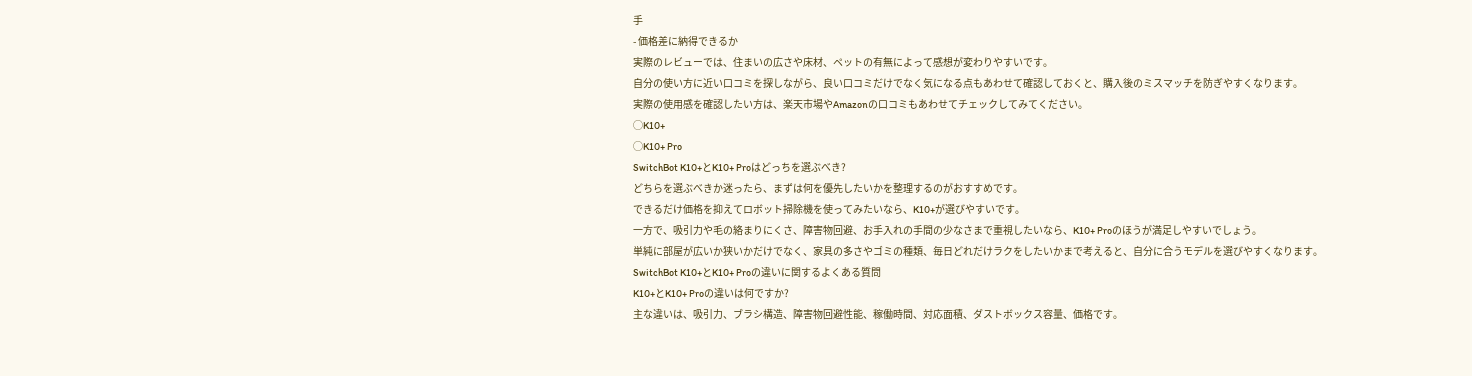手
- 価格差に納得できるか
実際のレビューでは、住まいの広さや床材、ペットの有無によって感想が変わりやすいです。
自分の使い方に近い口コミを探しながら、良い口コミだけでなく気になる点もあわせて確認しておくと、購入後のミスマッチを防ぎやすくなります。
実際の使用感を確認したい方は、楽天市場やAmazonの口コミもあわせてチェックしてみてください。
◯K10+
◯K10+ Pro
SwitchBot K10+とK10+ Proはどっちを選ぶべき?
どちらを選ぶべきか迷ったら、まずは何を優先したいかを整理するのがおすすめです。
できるだけ価格を抑えてロボット掃除機を使ってみたいなら、K10+が選びやすいです。
一方で、吸引力や毛の絡まりにくさ、障害物回避、お手入れの手間の少なさまで重視したいなら、K10+ Proのほうが満足しやすいでしょう。
単純に部屋が広いか狭いかだけでなく、家具の多さやゴミの種類、毎日どれだけラクをしたいかまで考えると、自分に合うモデルを選びやすくなります。
SwitchBot K10+とK10+ Proの違いに関するよくある質問
K10+とK10+ Proの違いは何ですか?
主な違いは、吸引力、ブラシ構造、障害物回避性能、稼働時間、対応面積、ダストボックス容量、価格です。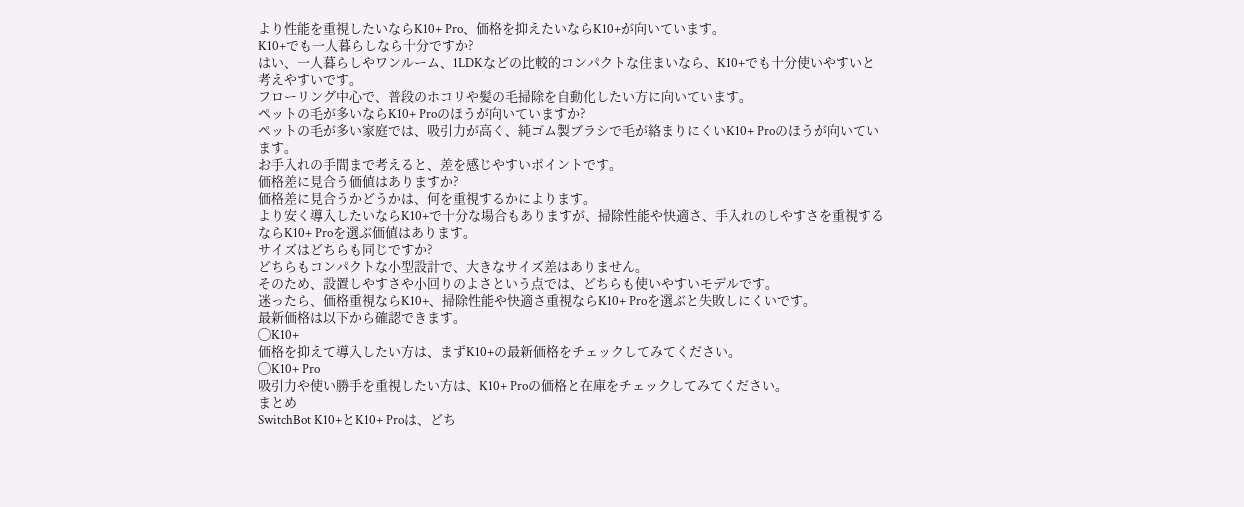より性能を重視したいならK10+ Pro、価格を抑えたいならK10+が向いています。
K10+でも一人暮らしなら十分ですか?
はい、一人暮らしやワンルーム、1LDKなどの比較的コンパクトな住まいなら、K10+でも十分使いやすいと考えやすいです。
フローリング中心で、普段のホコリや髪の毛掃除を自動化したい方に向いています。
ペットの毛が多いならK10+ Proのほうが向いていますか?
ペットの毛が多い家庭では、吸引力が高く、純ゴム製ブラシで毛が絡まりにくいK10+ Proのほうが向いています。
お手入れの手間まで考えると、差を感じやすいポイントです。
価格差に見合う価値はありますか?
価格差に見合うかどうかは、何を重視するかによります。
より安く導入したいならK10+で十分な場合もありますが、掃除性能や快適さ、手入れのしやすさを重視するならK10+ Proを選ぶ価値はあります。
サイズはどちらも同じですか?
どちらもコンパクトな小型設計で、大きなサイズ差はありません。
そのため、設置しやすさや小回りのよさという点では、どちらも使いやすいモデルです。
迷ったら、価格重視ならK10+、掃除性能や快適さ重視ならK10+ Proを選ぶと失敗しにくいです。
最新価格は以下から確認できます。
◯K10+
価格を抑えて導入したい方は、まずK10+の最新価格をチェックしてみてください。
◯K10+ Pro
吸引力や使い勝手を重視したい方は、K10+ Proの価格と在庫をチェックしてみてください。
まとめ
SwitchBot K10+とK10+ Proは、どち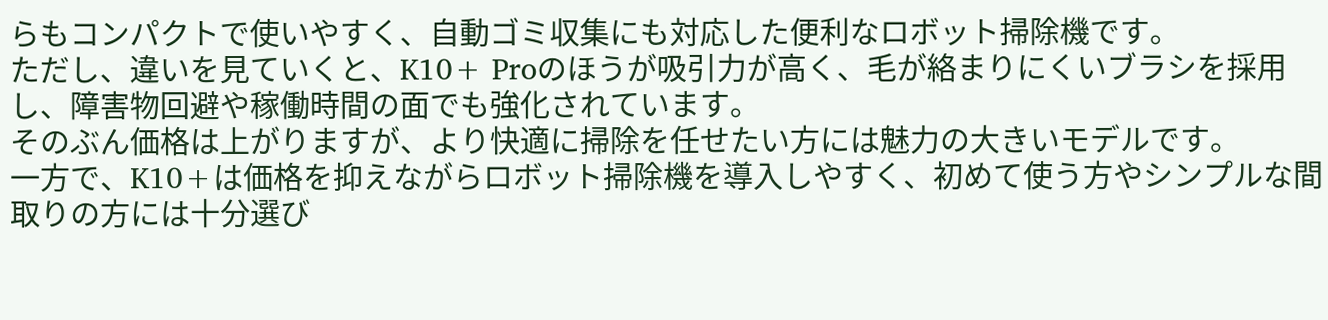らもコンパクトで使いやすく、自動ゴミ収集にも対応した便利なロボット掃除機です。
ただし、違いを見ていくと、K10+ Proのほうが吸引力が高く、毛が絡まりにくいブラシを採用し、障害物回避や稼働時間の面でも強化されています。
そのぶん価格は上がりますが、より快適に掃除を任せたい方には魅力の大きいモデルです。
一方で、K10+は価格を抑えながらロボット掃除機を導入しやすく、初めて使う方やシンプルな間取りの方には十分選び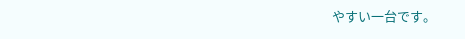やすい一台です。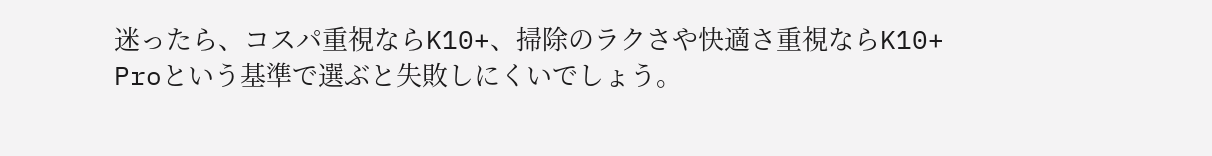迷ったら、コスパ重視ならK10+、掃除のラクさや快適さ重視ならK10+ Proという基準で選ぶと失敗しにくいでしょう。